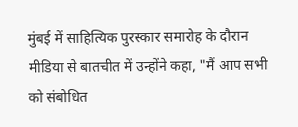मुंबई में साहित्यिक पुरस्कार समारोह के दौरान मीडिया से बातचीत में उन्होंने कहा, "मैं आप सभी को संबोधित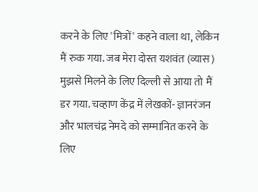करने के लिए 'मित्रों' कहने वाला था, लेकिन मैं रुक गया. जब मेरा दोस्त यशवंत (व्यास) मुझसे मिलने के लिए दिल्ली से आया तो मैं डर गया. चव्हाण केंद्र में लेखकों- ज्ञानरंजन और भालचंद्र नेमदे को सम्मानित करने के लिए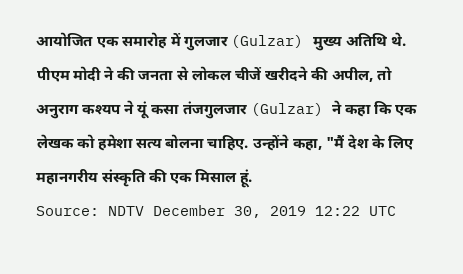आयोजित एक समारोह में गुलजार (Gulzar) मुख्य अतिथि थे. पीएम मोदी ने की जनता से लोकल चीजें खरीदने की अपील, तो अनुराग कश्यप ने यूं कसा तंजगुलजार (Gulzar) ने कहा कि एक लेखक को हमेशा सत्य बोलना चाहिए. उन्होंने कहा, "मैं देश के लिए महानगरीय संस्कृति की एक मिसाल हूं.
Source: NDTV December 30, 2019 12:22 UTC